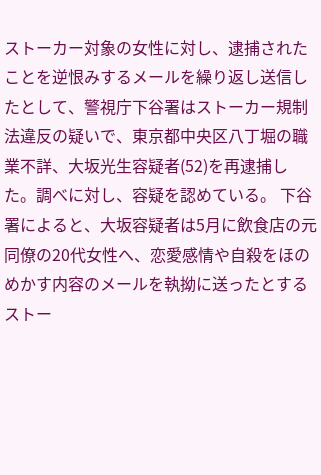ストーカー対象の女性に対し、逮捕されたことを逆恨みするメールを繰り返し送信したとして、警視庁下谷署はストーカー規制法違反の疑いで、東京都中央区八丁堀の職業不詳、大坂光生容疑者(52)を再逮捕した。調べに対し、容疑を認めている。 下谷署によると、大坂容疑者は5月に飲食店の元同僚の20代女性へ、恋愛感情や自殺をほのめかす内容のメールを執拗に送ったとするストー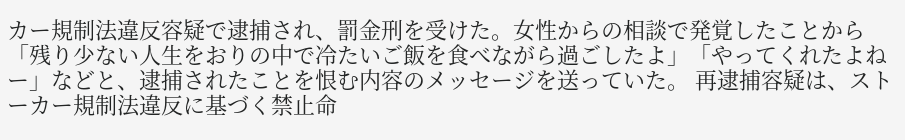カー規制法違反容疑で逮捕され、罰金刑を受けた。女性からの相談で発覚したことから「残り少ない人生をおりの中で冷たいご飯を食べながら過ごしたよ」「やってくれたよねー」などと、逮捕されたことを恨む内容のメッセージを送っていた。 再逮捕容疑は、ストーカー規制法違反に基づく禁止命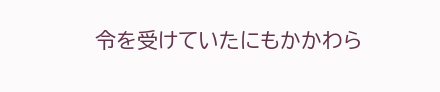令を受けていたにもかかわら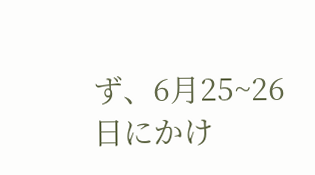ず、6月25~26日にかけ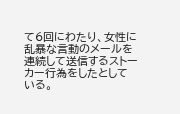て6回にわたり、女性に乱暴な言動のメールを連続して送信するストーカー行為をしたとしている。